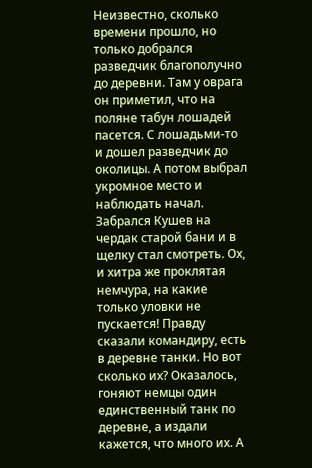Неизвестно, сколько времени прошло, но только добрался разведчик благополучно до деревни. Там у оврага он приметил, что на поляне табун лошадей пасется. С лошадьми-то и дошел разведчик до околицы. А потом выбрал укромное место и наблюдать начал.
Забрался Кушев на чердак старой бани и в щелку стал смотреть. Ох, и хитра же проклятая немчура, на какие только уловки не пускается! Правду сказали командиру, есть в деревне танки. Но вот сколько их? Оказалось, гоняют немцы один единственный танк по деревне, а издали кажется, что много их. А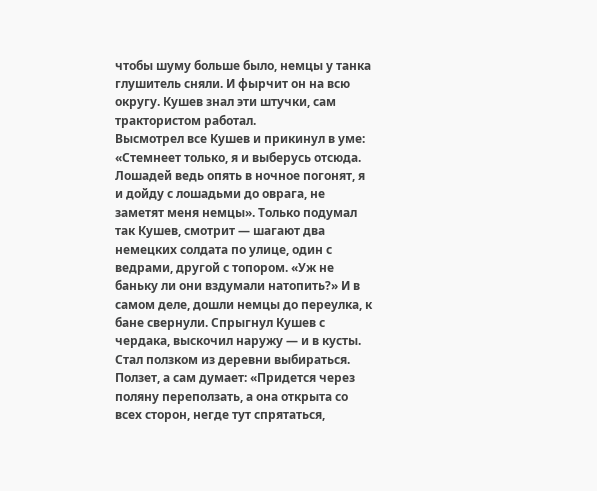чтобы шуму больше было, немцы у танка глушитель сняли. И фырчит он на всю округу. Кушев знал эти штучки, сам трактористом работал.
Высмотрел все Кушев и прикинул в уме: «Стемнеет только, я и выберусь отсюда. Лошадей ведь опять в ночное погонят, я и дойду с лошадьми до оврага, не заметят меня немцы». Только подумал так Кушев, смотрит — шагают два немецких солдата по улице, один с ведрами, другой с топором. «Уж не баньку ли они вздумали натопить?» И в самом деле, дошли немцы до переулка, к бане свернули. Спрыгнул Кушев с чердака, выскочил наружу — и в кусты. Стал ползком из деревни выбираться.
Ползет, а сам думает: «Придется через поляну переползать, а она открыта со всех сторон, негде тут спрятаться,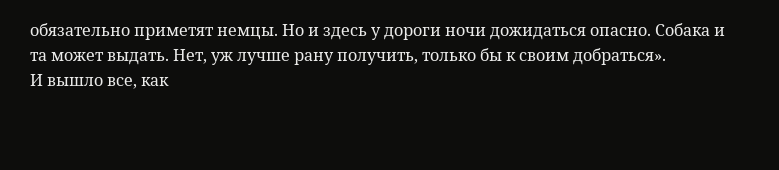обязательно приметят немцы. Но и здесь у дороги ночи дожидаться опасно. Собака и та может выдать. Нет, уж лучше рану получить, только бы к своим добраться».
И вышло все, как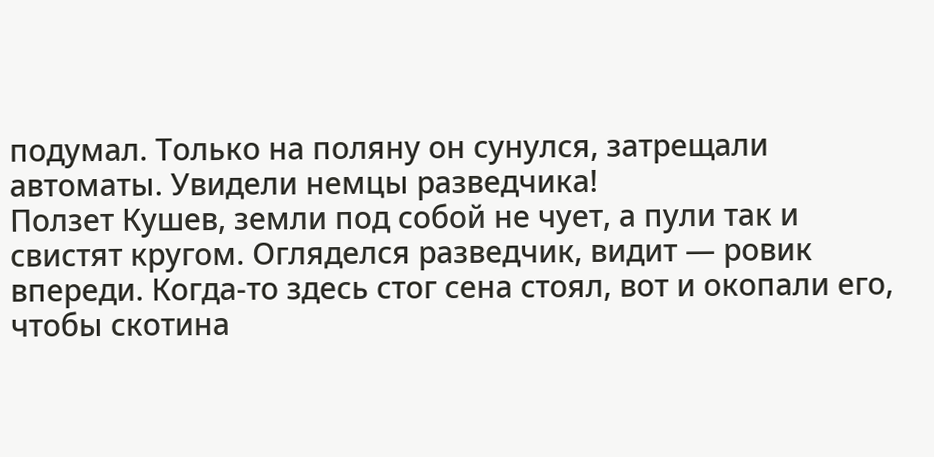подумал. Только на поляну он сунулся, затрещали автоматы. Увидели немцы разведчика!
Ползет Кушев, земли под собой не чует, а пули так и свистят кругом. Огляделся разведчик, видит — ровик впереди. Когда-то здесь стог сена стоял, вот и окопали его, чтобы скотина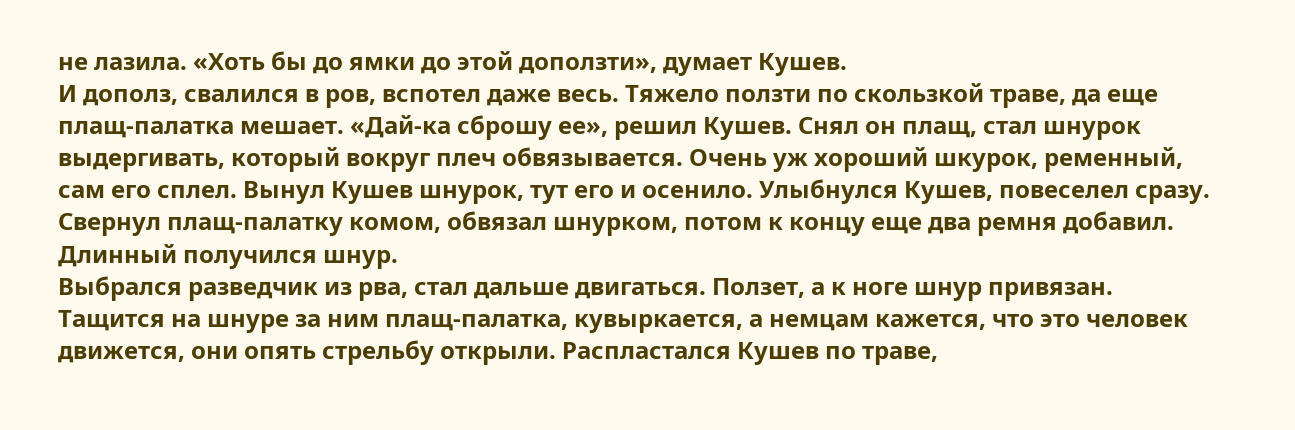не лазила. «Хоть бы до ямки до этой доползти», думает Кушев.
И дополз, свалился в ров, вспотел даже весь. Тяжело ползти по скользкой траве, да еще плащ-палатка мешает. «Дай-ка сброшу ее», решил Кушев. Снял он плащ, стал шнурок выдергивать, который вокруг плеч обвязывается. Очень уж хороший шкурок, ременный, сам его сплел. Вынул Кушев шнурок, тут его и осенило. Улыбнулся Кушев, повеселел сразу. Свернул плащ-палатку комом, обвязал шнурком, потом к концу еще два ремня добавил. Длинный получился шнур.
Выбрался разведчик из рва, стал дальше двигаться. Ползет, а к ноге шнур привязан. Тащится на шнуре за ним плащ-палатка, кувыркается, а немцам кажется, что это человек движется, они опять стрельбу открыли. Распластался Кушев по траве,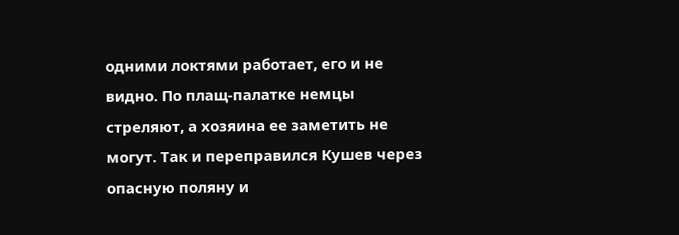одними локтями работает, его и не видно. По плащ-палатке немцы стреляют, а хозяина ее заметить не могут. Так и переправился Кушев через опасную поляну и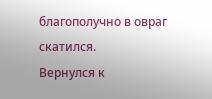благополучно в овраг скатился.
Вернулся к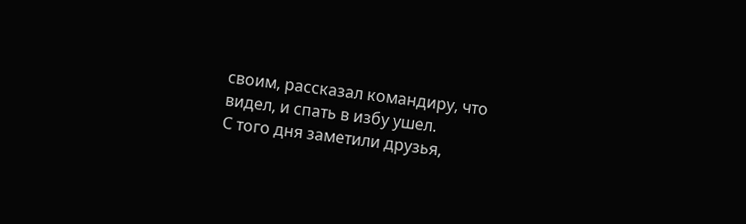своим, рассказал командиру, что видел, и спать в избу ушел.
С того дня заметили друзья,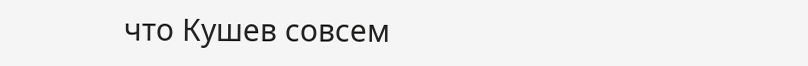что Кушев совсем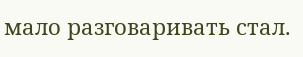мало разговаривать стал.